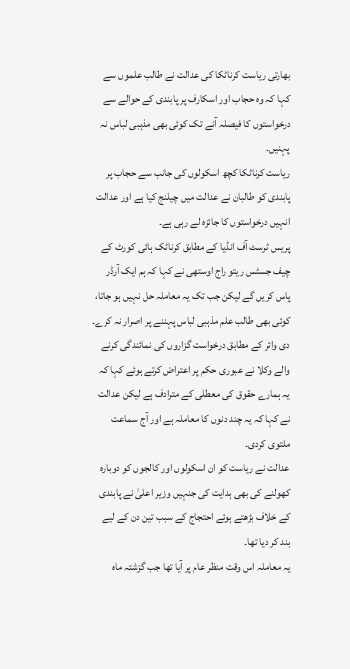بھارتی ریاست کرناٹکا کی عدالت نے طالب علموں سے کہا کہ وہ حجاب اور اسکارف پر پابندی کے حوالے سے درخواستوں کا فیصلہ آنے تک کوئی بھی مذہبی لباس نہ پہنیں۔
ریاست کرناٹکا کچھ اسکولوں کی جانب سے حجاب پر پابندی کو طالبان نے عدالت میں چیلنج کیا ہے اور عدالت انہیں درخواستوں کا جائزہ لے رہی ہے۔
پریس ٹرسٹ آف انڈیا کے مطابق کرناٹک ہائی کورٹ کے چیف جسٹس ریتو راج اوستھی نے کہا کہ ہم ایک آرڈر پاس کریں گے لیکن جب تک یہ معاملہ حل نہیں ہو جاتا، کوئی بھی طالب علم مذہبی لباس پہننے پر اصرار نہ کرے۔
دی وائر کے مطابق درخواست گزاروں کی نمائندگی کرنے والے وکلا نے عبوری حکم پر اعتراض کرتے ہوئے کہا کہ یہ ہمارے حقوق کی معطلی کے مترادف ہے لیکن عدالت نے کہا کہ یہ چند دنوں کا معاملہ ہے اور آج سماعت ملتوی کردی۔
عدالت نے ریاست کو ان اسکولوں اور کالجوں کو دوبارہ کھولنے کی بھی ہدایت کی جنہیں وزیر اعلیٰ نے پابندی کے خلاف بڑھتے ہوئے احتجاج کے سبب تین دن کے لیے بند کر دیا تھا۔
یہ معاملہ اس وقت منظر عام پر آیا تھا جب گزشتہ ماہ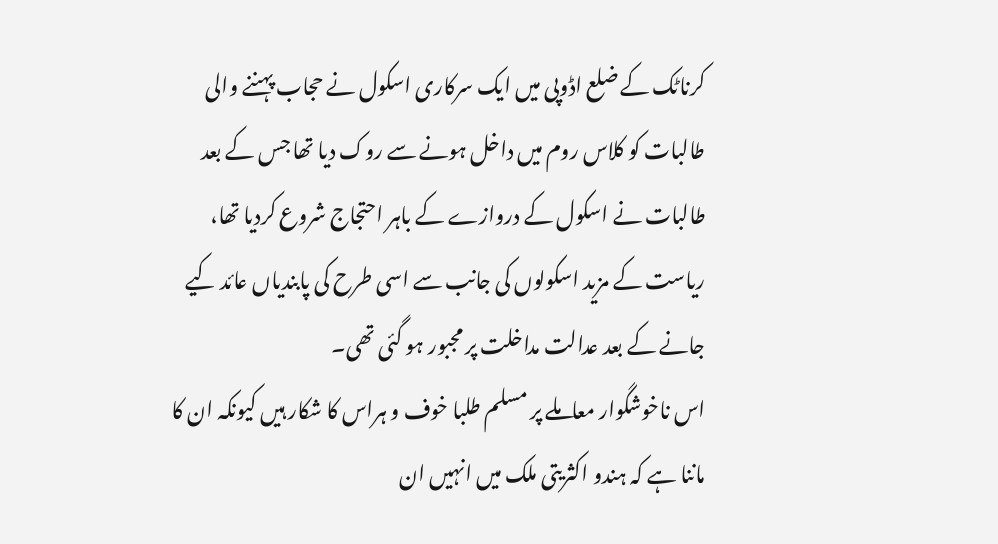کرناٹک کے ضلع اڈوپی میں ایک سرکاری اسکول نے حجاب پہننے والی طالبات کو کلاس روم میں داخل ہونے سے روک دیا تھا جس کے بعد طالبات نے اسکول کے دروازے کے باہر احتجاج شروع کردیا تھا، ریاست کے مزید اسکولوں کی جانب سے اسی طرح کی پابندیاں عائد کیے جانے کے بعد عدالت مداخلت پر مجبور ہو گئی تھی۔
اس ناخوشگوار معاملے پر مسلم طلبا خوف و ہراس کا شکار ہیں کیونکہ ان کا ماننا ہے کہ ہندو اکثریتی ملک میں انہیں ان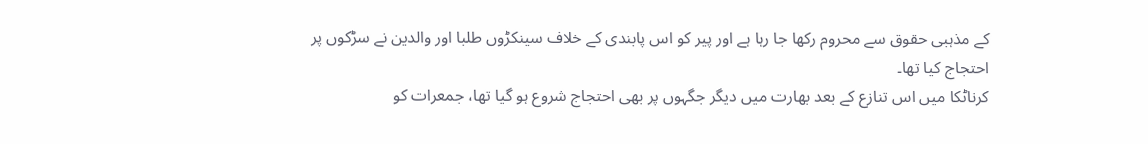کے مذہبی حقوق سے محروم رکھا جا رہا ہے اور پیر کو اس پابندی کے خلاف سینکڑوں طلبا اور والدین نے سڑکوں پر احتجاج کیا تھا۔
کرناٹکا میں اس تنازع کے بعد بھارت میں دیگر جگہوں پر بھی احتجاج شروع ہو گیا تھا، جمعرات کو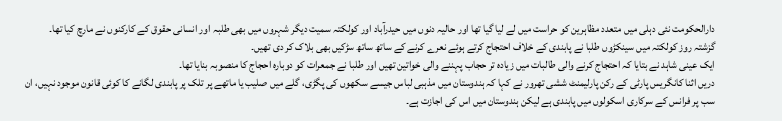دارالحکومت نئی دہلی میں متعدد مظاہرین کو حراست میں لے لیا گیا تھا اور حالیہ دنوں میں حیدرآباد اور کولکتہ سمیت دیگر شہروں میں بھی طلبہ اور انسانی حقوق کے کارکنوں نے مارچ کیا تھا۔
گزشتہ روز کولکتہ میں سینکڑوں طلبا نے پابندی کے خلاف احتجاج کرتے ہوئے نعرے کرنے کے ساتھ ساتھ سڑکیں بھی بلاک کر دی تھیں۔
ایک عینی شاہد نے بتایا کہ احتجاج کرنے والی طالبات میں زیادہ تر حجاب پہننے والی خواتین تھیں اور طلبا نے جمعرات کو دوبارہ احجاج کا منصوبہ بنایا تھا۔
دریں اثنا کانگریس پارٹی کے رکن پارلیمنٹ ششی تھرور نے کہا کہ ہندوستان میں مذہبی لباس جیسے سکھوں کی پگڑی، گلے میں صلیب یا ماتھے پر تلک پر پابندی لگانے کا کوئی قانون موجود نہیں، ان سب پر فرانس کے سرکاری اسکولوں میں پابندی ہے لیکن ہندوستان میں اس کی اجازت ہے۔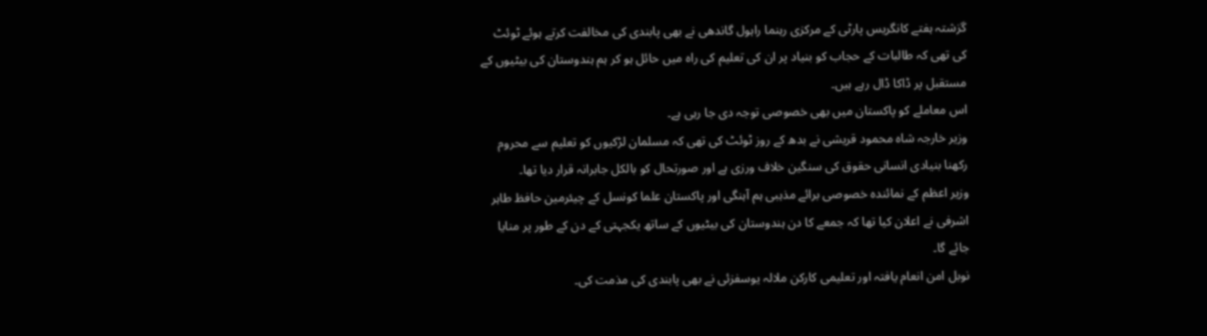گزشتہ ہفتے کانگریس پارٹی کے مرکزی رہنما راہول گاندھی نے بھی پابندی کی مخالفت کرتے ہوئے ٹوئٹ کی تھی کہ طالبات کے حجاب کو بنیاد پر ان کی تعلیم کی راہ میں حائل ہو کر ہم ہندوستان کی بیٹیوں کے مستقبل پر ڈاکا ڈال رہے ہیں۔
اس معاملے کو پاکستان میں بھی خصوصی توجہ دی جا رہی ہے۔
وزیر خارجہ شاہ محمود قریشی نے بدھ کے روز ٹوئٹ کی تھی کہ مسلمان لڑکیوں کو تعلیم سے محروم رکھنا بنیادی انسانی حقوق کی سنگین خلاف ورزی ہے اور صورتحال کو بالکل جابرانہ قرار دیا تھا۔
وزیر اعظم کے نمائندہ خصوصی برائے مذہبی ہم آہنگی اور پاکستان علما کونسل کے چیئرمین حافظ طاہر اشرفی نے اعلان کیا تھا کہ جمعے کا دن ہندوستان کی بیٹیوں کے ساتھ یکجہتی کے دن کے طور پر منایا جائے گا۔
نوبل امن انعام یافتہ اور تعلیمی کارکن ملالہ یوسفزئی نے بھی پابندی کی مذمت کی۔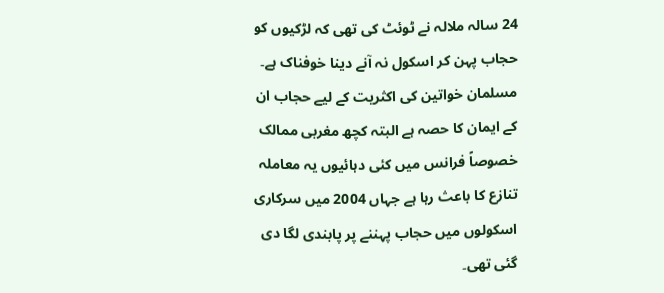24 سالہ ملالہ نے ٹوئٹ کی تھی کہ لڑکیوں کو حجاب پہن کر اسکول نہ آنے دینا خوفناک ہے۔
مسلمان خواتین کی اکثریت کے لیے حجاب ان کے ایمان کا حصہ ہے البتہ کچھ مغربی ممالک خصوصاً فرانس میں کئی دہائیوں یہ معاملہ تنازع کا باعث رہا ہے جہاں 2004 میں سرکاری اسکولوں میں حجاب پہننے پر پابندی لگا دی گئی تھی۔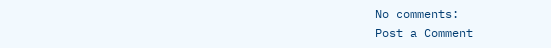No comments:
Post a Comment